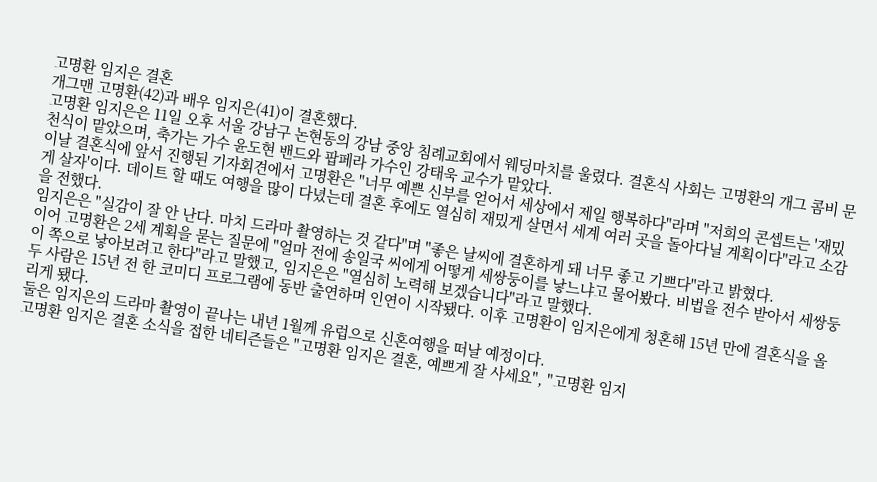고명환 임지은 결혼
개그맨 고명환(42)과 배우 임지은(41)이 결혼했다.
고명환 임지은은 11일 오후 서울 강남구 논현동의 강남 중앙 침례교회에서 웨딩마치를 울렸다. 결혼식 사회는 고명환의 개그 콤비 문천식이 맡았으며, 축가는 가수 윤도현 밴드와 팝페라 가수인 강태욱 교수가 맡았다.
이날 결혼식에 앞서 진행된 기자회견에서 고명환은 "너무 예쁜 신부를 얻어서 세상에서 제일 행복하다"라며 "저희의 콘셉트는 '재밌게 살자'이다. 데이트 할 때도 여행을 많이 다녔는데 결혼 후에도 열심히 재밌게 살면서 세계 여러 곳을 돌아다닐 계획이다"라고 소감을 전했다.
임지은은 "실감이 잘 안 난다. 마치 드라마 촬영하는 것 같다"며 "좋은 날씨에 결혼하게 돼 너무 좋고 기쁘다"라고 밝혔다.
이어 고명환은 2세 계획을 묻는 질문에 "얼마 전에 송일국 씨에게 어떻게 세쌍둥이를 낳느냐고 물어봤다. 비법을 전수 받아서 세쌍둥이 쪽으로 낳아보려고 한다"라고 말했고, 임지은은 "열심히 노력해 보겠습니다"라고 말했다.
두 사람은 15년 전 한 코미디 프로그램에 동반 출연하며 인연이 시작됐다. 이후 고명환이 임지은에게 청혼해 15년 만에 결혼식을 올리게 됐다.
둘은 임지은의 드라마 촬영이 끝나는 내년 1월께 유럽으로 신혼여행을 떠날 예정이다.
고명환 임지은 결혼 소식을 접한 네티즌들은 "고명환 임지은 결혼, 예쁘게 잘 사세요", "고명환 임지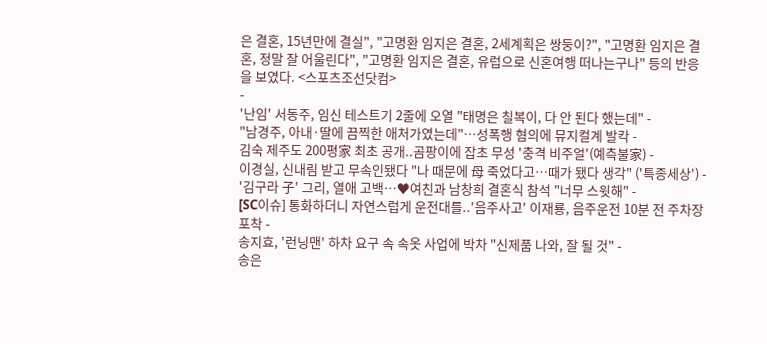은 결혼, 15년만에 결실", "고명환 임지은 결혼, 2세계획은 쌍둥이?", "고명환 임지은 결혼, 정말 잘 어울린다", "고명환 임지은 결혼, 유럽으로 신혼여행 떠나는구나" 등의 반응을 보였다. <스포츠조선닷컴>
-
'난임' 서동주, 임신 테스트기 2줄에 오열 "태명은 칠복이, 다 안 된다 했는데" -
"남경주, 아내·딸에 끔찍한 애처가였는데"…성폭행 혐의에 뮤지컬계 발칵 -
김숙 제주도 200평家 최초 공개..곰팡이에 잡초 무성 '충격 비주얼'(예측불家) -
이경실, 신내림 받고 무속인됐다 "나 때문에 母 죽었다고…때가 됐다 생각" ('특종세상') -
'김구라 子' 그리, 열애 고백…♥여친과 남창희 결혼식 참석 "너무 스윗해" -
[SC이슈] 통화하더니 자연스럽게 운전대를..'음주사고' 이재룡, 음주운전 10분 전 주차장 포착 -
송지효, '런닝맨' 하차 요구 속 속옷 사업에 박차 "신제품 나와, 잘 될 것" -
송은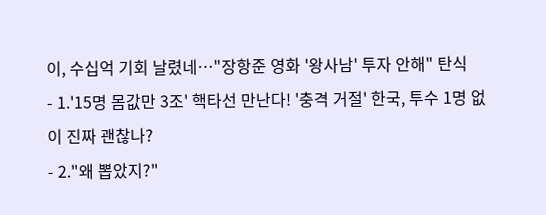이, 수십억 기회 날렸네…"장항준 영화 '왕사남' 투자 안해" 탄식
- 1.'15명 몸값만 3조' 핵타선 만난다! '충격 거절' 한국, 투수 1명 없이 진짜 괜찮나?
- 2."왜 뽑았지?"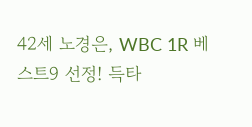42세 노경은, WBC 1R 베스트9 선정! 득타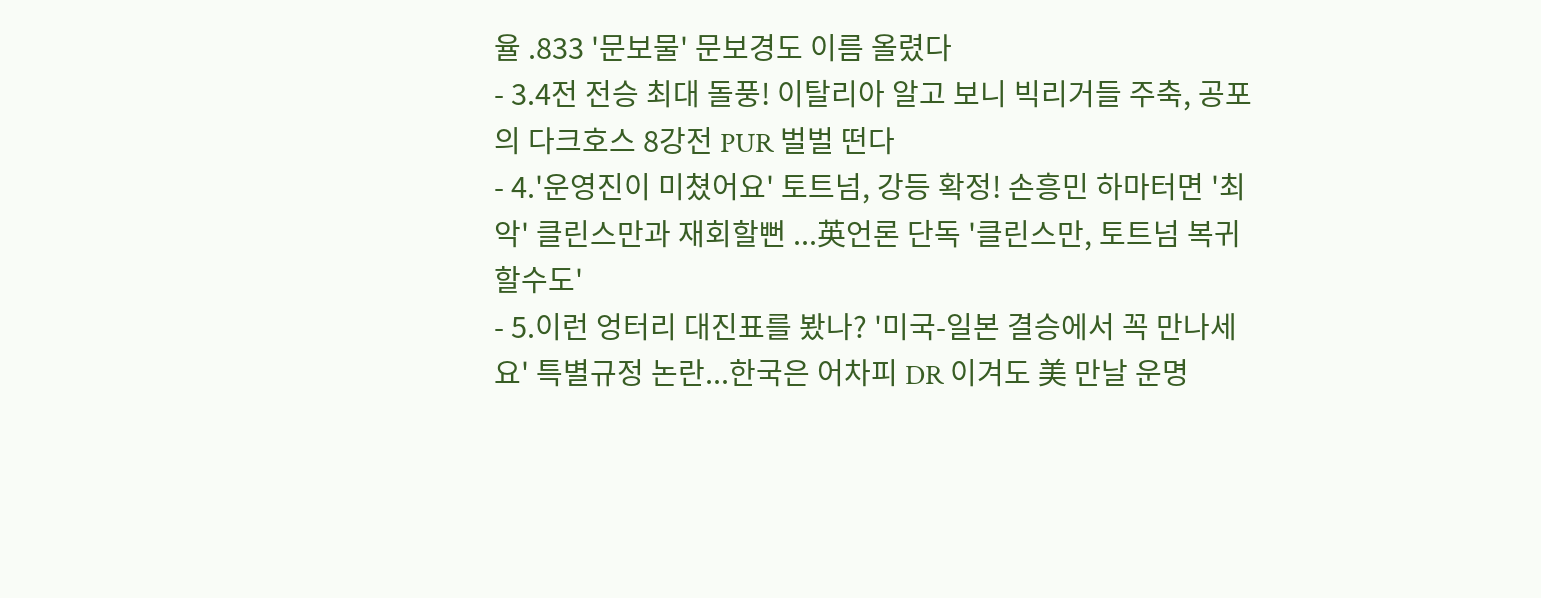율 .833 '문보물' 문보경도 이름 올렸다
- 3.4전 전승 최대 돌풍! 이탈리아 알고 보니 빅리거들 주축, 공포의 다크호스 8강전 PUR 벌벌 떤다
- 4.'운영진이 미쳤어요' 토트넘, 강등 확정! 손흥민 하마터면 '최악' 클린스만과 재회할뻔 ...英언론 단독 '클린스만, 토트넘 복귀할수도'
- 5.이런 엉터리 대진표를 봤나? '미국-일본 결승에서 꼭 만나세요' 특별규정 논란...한국은 어차피 DR 이겨도 美 만날 운명